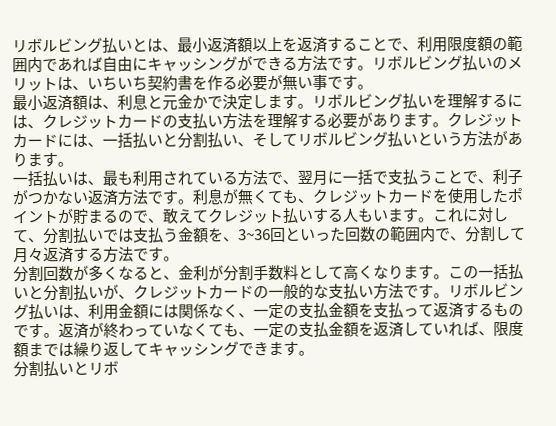リボルビング払いとは、最小返済額以上を返済することで、利用限度額の範囲内であれば自由にキャッシングができる方法です。リボルビング払いのメリットは、いちいち契約書を作る必要が無い事です。
最小返済額は、利息と元金かで決定します。リボルビング払いを理解するには、クレジットカードの支払い方法を理解する必要があります。クレジットカードには、一括払いと分割払い、そしてリボルビング払いという方法があります。
一括払いは、最も利用されている方法で、翌月に一括で支払うことで、利子がつかない返済方法です。利息が無くても、クレジットカードを使用したポイントが貯まるので、敢えてクレジット払いする人もいます。これに対して、分割払いでは支払う金額を、3~36回といった回数の範囲内で、分割して月々返済する方法です。
分割回数が多くなると、金利が分割手数料として高くなります。この一括払いと分割払いが、クレジットカードの一般的な支払い方法です。リボルビング払いは、利用金額には関係なく、一定の支払金額を支払って返済するものです。返済が終わっていなくても、一定の支払金額を返済していれば、限度額までは繰り返してキャッシングできます。
分割払いとリボ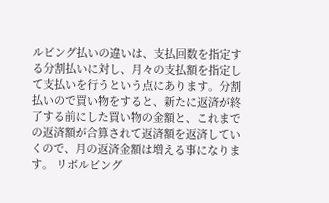ルビング払いの違いは、支払回数を指定する分割払いに対し、月々の支払額を指定して支払いを行うという点にあります。分割払いので買い物をすると、新たに返済が終了する前にした買い物の金額と、これまでの返済額が合算されて返済額を返済していくので、月の返済金額は増える事になります。 リボルビング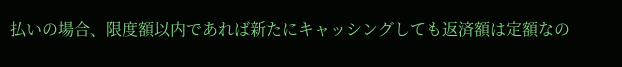払いの場合、限度額以内であれば新たにキャッシングしても返済額は定額なの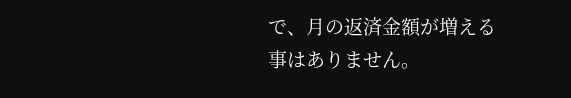で、月の返済金額が増える事はありません。